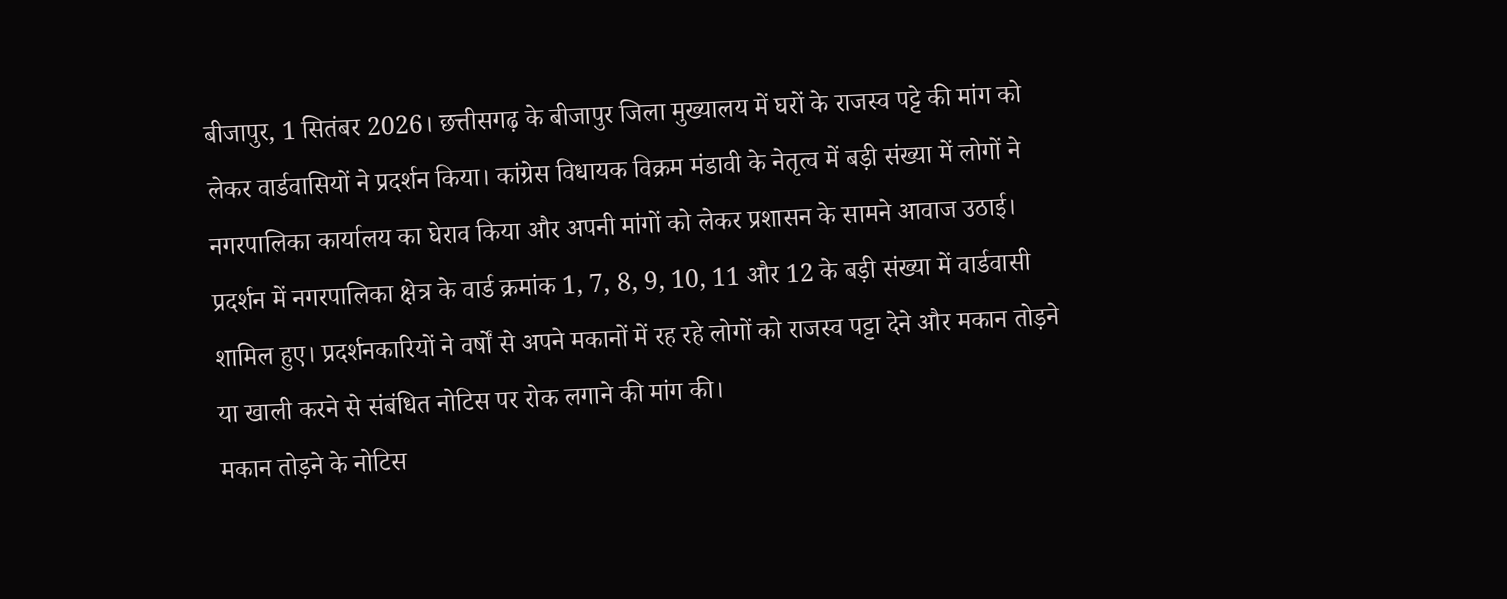बीजापुर, 1 सितंबर 2026। छत्तीसगढ़ के बीजापुर जिला मुख्यालय में घरों के राजस्व पट्टे की मांग को लेकर वार्डवासियों ने प्रदर्शन किया। कांग्रेस विधायक विक्रम मंडावी के नेतृत्व में बड़ी संख्या में लोगों ने नगरपालिका कार्यालय का घेराव किया और अपनी मांगों को लेकर प्रशासन के सामने आवाज उठाई।
प्रदर्शन में नगरपालिका क्षेत्र के वार्ड क्रमांक 1, 7, 8, 9, 10, 11 और 12 के बड़ी संख्या में वार्डवासी शामिल हुए। प्रदर्शनकारियों ने वर्षों से अपने मकानों में रह रहे लोगों को राजस्व पट्टा देने और मकान तोड़ने या खाली करने से संबंधित नोटिस पर रोक लगाने की मांग की।
मकान तोड़ने के नोटिस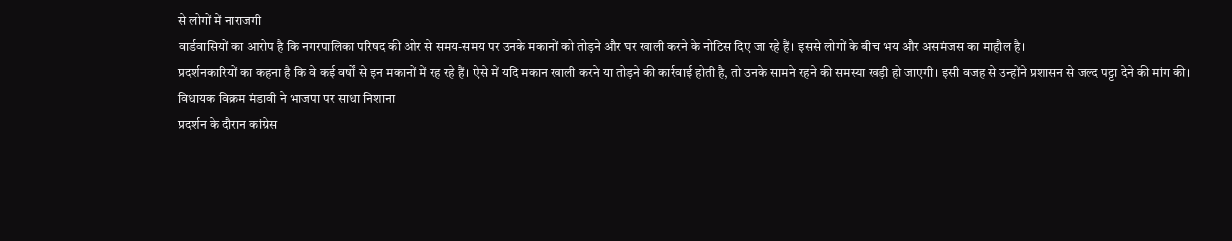से लोगों में नाराजगी
वार्डवासियों का आरोप है कि नगरपालिका परिषद की ओर से समय-समय पर उनके मकानों को तोड़ने और घर खाली करने के नोटिस दिए जा रहे हैं। इससे लोगों के बीच भय और असमंजस का माहौल है।
प्रदर्शनकारियों का कहना है कि वे कई वर्षों से इन मकानों में रह रहे हैं। ऐसे में यदि मकान खाली करने या तोड़ने की कार्रवाई होती है, तो उनके सामने रहने की समस्या खड़ी हो जाएगी। इसी वजह से उन्होंने प्रशासन से जल्द पट्टा देने की मांग की।
विधायक विक्रम मंडावी ने भाजपा पर साधा निशाना
प्रदर्शन के दौरान कांग्रेस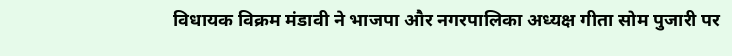विधायक विक्रम मंडावी ने भाजपा और नगरपालिका अध्यक्ष गीता सोम पुजारी पर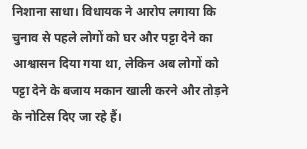निशाना साधा। विधायक ने आरोप लगाया कि चुनाव से पहले लोगों को घर और पट्टा देने का आश्वासन दिया गया था, लेकिन अब लोगों को पट्टा देने के बजाय मकान खाली करने और तोड़ने के नोटिस दिए जा रहे हैं।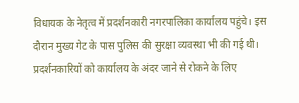विधायक के नेतृत्व में प्रदर्शनकारी नगरपालिका कार्यालय पहुंचे। इस दौरान मुख्य गेट के पास पुलिस की सुरक्षा व्यवस्था भी की गई थी। प्रदर्शनकारियों को कार्यालय के अंदर जाने से रोकने के लिए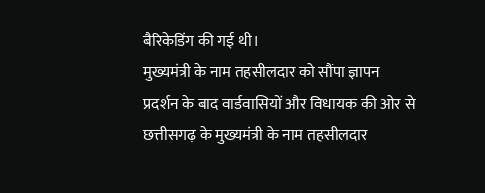बैरिकेडिंग की गई थी।
मुख्यमंत्री के नाम तहसीलदार को सौंपा ज्ञापन
प्रदर्शन के बाद वार्डवासियों और विधायक की ओर से छत्तीसगढ़ के मुख्यमंत्री के नाम तहसीलदार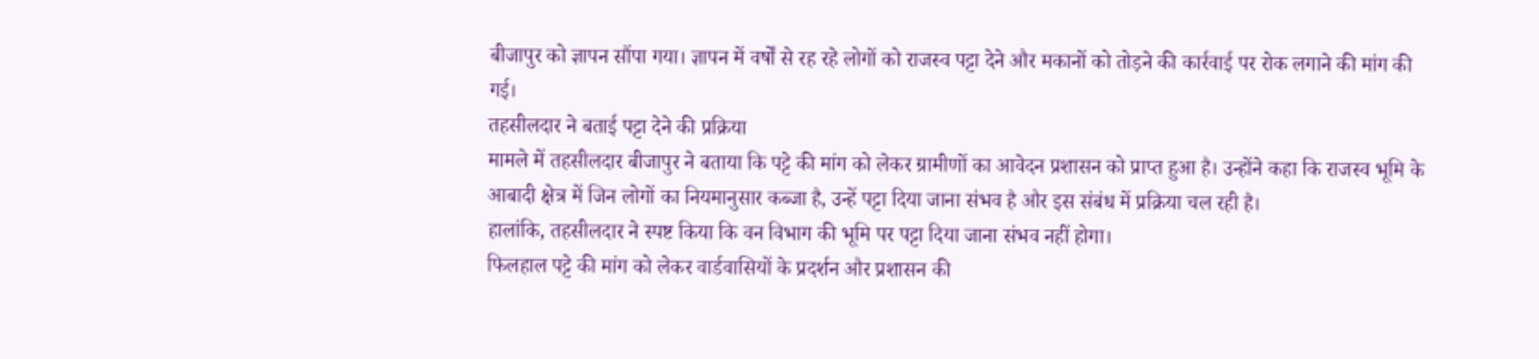बीजापुर को ज्ञापन सौंपा गया। ज्ञापन में वर्षों से रह रहे लोगों को राजस्व पट्टा देने और मकानों को तोड़ने की कार्रवाई पर रोक लगाने की मांग की गई।
तहसीलदार ने बताई पट्टा देने की प्रक्रिया
मामले में तहसीलदार बीजापुर ने बताया कि पट्टे की मांग को लेकर ग्रामीणों का आवेदन प्रशासन को प्राप्त हुआ है। उन्होंने कहा कि राजस्व भूमि के आबादी क्षेत्र में जिन लोगों का नियमानुसार कब्जा है, उन्हें पट्टा दिया जाना संभव है और इस संबंध में प्रक्रिया चल रही है।
हालांकि, तहसीलदार ने स्पष्ट किया कि वन विभाग की भूमि पर पट्टा दिया जाना संभव नहीं होगा।
फिलहाल पट्टे की मांग को लेकर वार्डवासियों के प्रदर्शन और प्रशासन की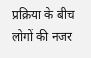प्रक्रिया के बीच लोगों की नजर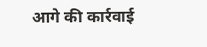आगे की कार्रवाई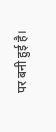पर बनी हुई है।